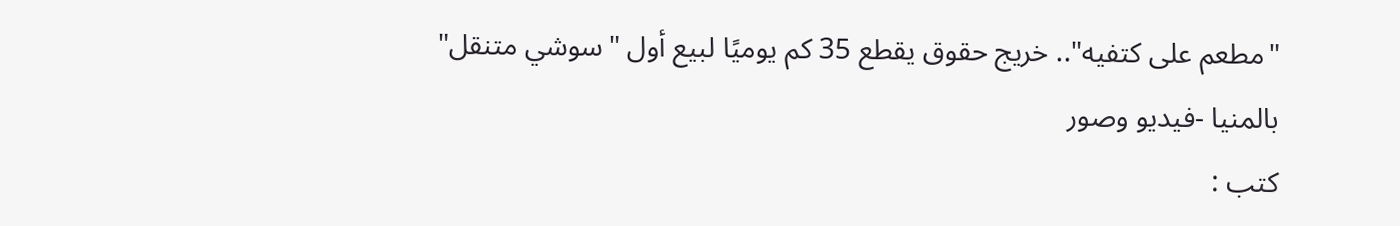"مطعم على كتفيه".. خريج حقوق يقطع 35 كم يوميًا لبيع أول "سوشي متنقل" بالمنيا -فيديو وصور
كتب :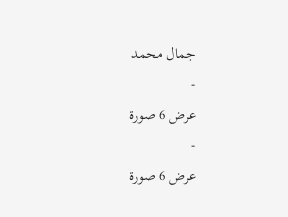جمال محمد
-
عرض 6 صورة
-
عرض 6 صورة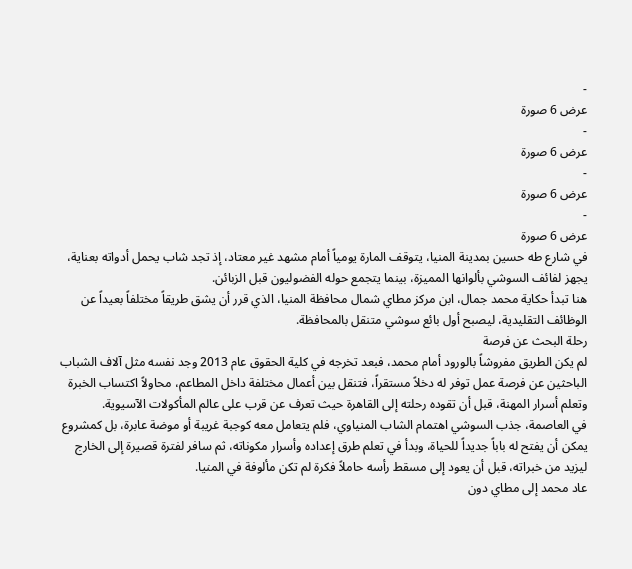-
عرض 6 صورة
-
عرض 6 صورة
-
عرض 6 صورة
-
عرض 6 صورة
في شارع طه حسين بمدينة المنيا، يتوقف المارة يومياً أمام مشهد غير معتاد، إذ تجد شاب يحمل أدواته بعناية، يجهز لفائف السوشي بألوانها المميزة، بينما يتجمع حوله الفضوليون قبل الزبائن.
هنا تبدأ حكاية محمد جمال، ابن مركز مطاي شمال محافظة المنيا، الذي قرر أن يشق طريقاً مختلفاً بعيداً عن الوظائف التقليدية، ليصبح أول بائع سوشي متنقل بالمحافظة.
رحلة البحث عن فرصة
لم يكن الطريق مفروشاً بالورود أمام محمد، فبعد تخرجه في كلية الحقوق عام 2013 وجد نفسه مثل آلاف الشباب الباحثين عن فرصة عمل توفر له دخلاً مستقراً، فتنقل بين أعمال مختلفة داخل المطاعم، محاولاً اكتساب الخبرة وتعلم أسرار المهنة، قبل أن تقوده رحلته إلى القاهرة حيث تعرف عن قرب على عالم المأكولات الآسيوية.
في العاصمة، جذب السوشي اهتمام الشاب المنياوي، فلم يتعامل معه كوجبة غريبة أو موضة عابرة، بل كمشروع يمكن أن يفتح له باباً جديداً للحياة، وبدأ في تعلم طرق إعداده وأسرار مكوناته، ثم سافر لفترة قصيرة إلى الخارج ليزيد من خبراته، قبل أن يعود إلى مسقط رأسه حاملاً فكرة لم تكن مألوفة في المنيا.
عاد محمد إلى مطاي دون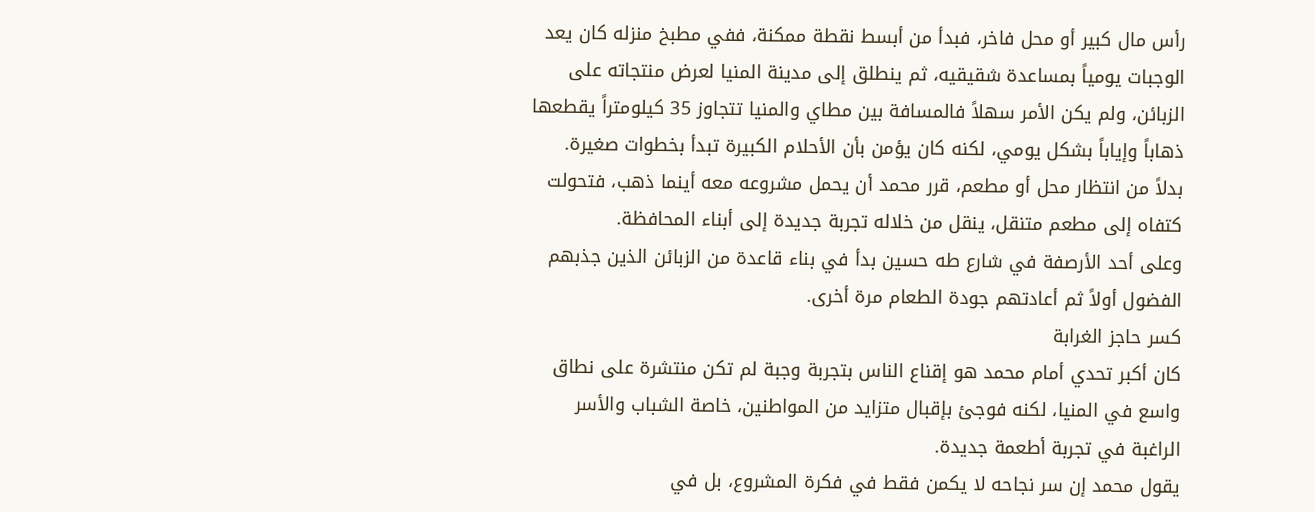رأس مال كبير أو محل فاخر، فبدأ من أبسط نقطة ممكنة، ففي مطبخ منزله كان يعد الوجبات يومياً بمساعدة شقيقيه، ثم ينطلق إلى مدينة المنيا لعرض منتجاته على الزبائن، ولم يكن الأمر سهلاً فالمسافة بين مطاي والمنيا تتجاوز 35 كيلومتراً يقطعها ذهاباً وإياباً بشكل يومي، لكنه كان يؤمن بأن الأحلام الكبيرة تبدأ بخطوات صغيرة.
بدلاً من انتظار محل أو مطعم، قرر محمد أن يحمل مشروعه معه أينما ذهب، فتحولت كتفاه إلى مطعم متنقل، ينقل من خلاله تجربة جديدة إلى أبناء المحافظة.
وعلى أحد الأرصفة في شارع طه حسين بدأ في بناء قاعدة من الزبائن الذين جذبهم الفضول أولاً ثم أعادتهم جودة الطعام مرة أخرى.
كسر حاجز الغرابة
كان أكبر تحدي أمام محمد هو إقناع الناس بتجربة وجبة لم تكن منتشرة على نطاق واسع في المنيا، لكنه فوجئ بإقبال متزايد من المواطنين، خاصة الشباب والأسر الراغبة في تجربة أطعمة جديدة.
يقول محمد إن سر نجاحه لا يكمن فقط في فكرة المشروع، بل في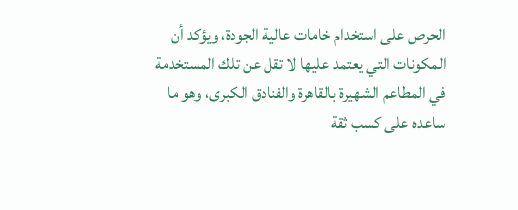الحرص على استخدام خامات عالية الجودة، ويؤكد أن المكونات التي يعتمد عليها لا تقل عن تلك المستخدمة في المطاعم الشهيرة بالقاهرة والفنادق الكبرى، وهو ما ساعده على كسب ثقة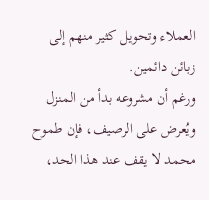العملاء وتحويل كثير منهم إلى زبائن دائمين.
ورغم أن مشروعه بدأ من المنزل ويُعرض على الرصيف، فإن طموح محمد لا يقف عند هذا الحد،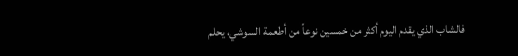فالشاب الذي يقدم اليوم أكثر من خمسين نوعاً من أطعمة السوشي، يحلم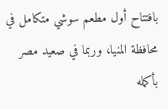بافتتاح أول مطعم سوشي متكامل في محافظة المنيا، وربما في صعيد مصر بأكمله